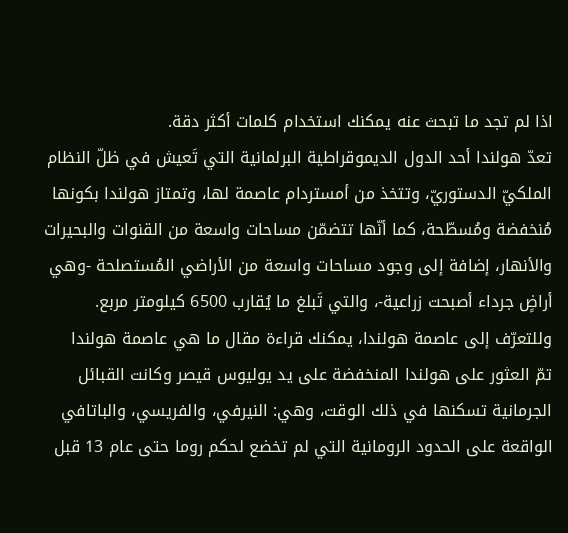اذا لم تجد ما تبحث عنه يمكنك استخدام كلمات أكثر دقة.
تعدّ هولندا أحد الدول الديموقراطية البرلمانية التي تَعيش في ظلّ النظام الملكيّ الدستوريّ، وتتخذ من أمستردام عاصمة لها، وتمتاز هولندا بكونها مُنخفضة ومُسطّحة، كما أنّها تتضمّن مساحات واسعة من القنوات والبحيرات والأنهار، إضافة إلى وجود مساحات واسعة من الأراضي المُستصلحة -وهي أراضٍ جرداء أصبحت زراعية-، والتي تَبلغ ما يُقارب 6500 كيلومتر مربع.
وللتعرّف إلى عاصمة هولندا، يمكنك قراءة مقال ما هي عاصمة هولندا
تمّ العثور على هولندا المنخفضة على يد يوليوس قيصر وكانت القبائل الجرمانية تسكنها في ذلك الوقت، وهي: النيرفي، والفريسي، والباتافي الواقعة على الحدود الرومانية التي لم تخضع لحكم روما حتى عام 13 قبل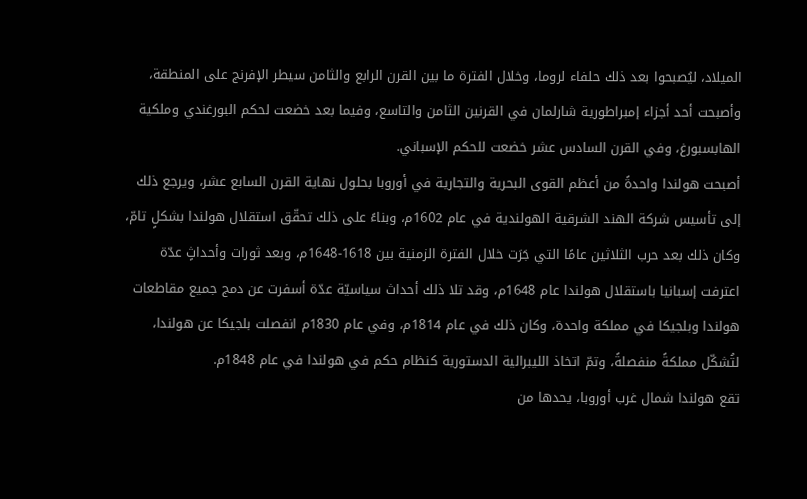الميلاد، ليُصبحوا بعد ذلك حلفاء لروما، وخلال الفترة ما بين القرن الرابع والثامن سيطر الإفرنج على المنطقة، وأصبحت أحد أجزاء إمبراطورية شارلمان في القرنين الثامن والتاسع، وفيما بعد خضعت لحكم البورغندي وملكية الهابسبورغ، وفي القرن السادس عشر خضعت للحكم الإسباني.
أصبحت هولندا واحدةً من أعظم القوى البحرية والتجارية في أوروبا بحلول نهاية القرن السابع عشر، ويرجع ذلك إلى تأسيس شركة الهند الشرقية الهولندية في عام 1602م، وبناءً على ذلك تحقّق استقلال هولندا بشكلٍ تامّ، وكان ذلك بعد حرب الثلاثين عامًا التي جَرَت خلال الفترة الزمنية بين 1618-1648م، وبعد ثورات وأحداثٍ عدّة اعترفت إسبانيا باستقلال هولندا عام 1648م، وقد تلا ذلك أحداث سياسيّة عدّة أسفرت عن دمج جميع مقاطعات هولندا وبلجيكا في مملكة واحدة، وكان ذلك في عام 1814م، وفي عام 1830م انفصلت بلجيكا عن هولندا، لتُشكّل مملكةً منفصلةً، وتمّ اتخاذ الليبرالية الدستورية كنظام حكم في هولندا في عام 1848م.
تقع هولندا شمال غرب أوروبا، يحدها من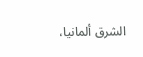الشرق ألمانيا،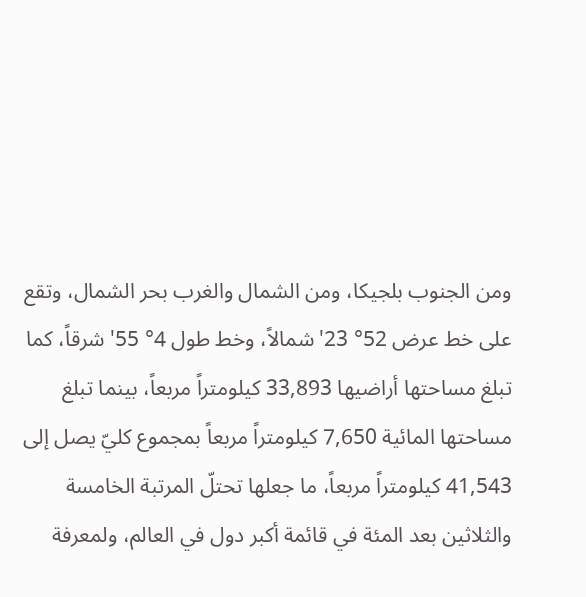ومن الجنوب بلجيكا، ومن الشمال والغرب بحر الشمال، وتقع على خط عرض 52° 23' شمالاً، وخط طول 4° 55' شرقاً، كما تبلغ مساحتها أراضيها 33,893 كيلومتراً مربعاً، بينما تبلغ مساحتها المائية 7,650 كيلومتراً مربعاً بمجموع كليّ يصل إلى 41,543 كيلومتراً مربعاً، ما جعلها تحتلّ المرتبة الخامسة والثلاثين بعد المئة في قائمة أكبر دول في العالم، ولمعرفة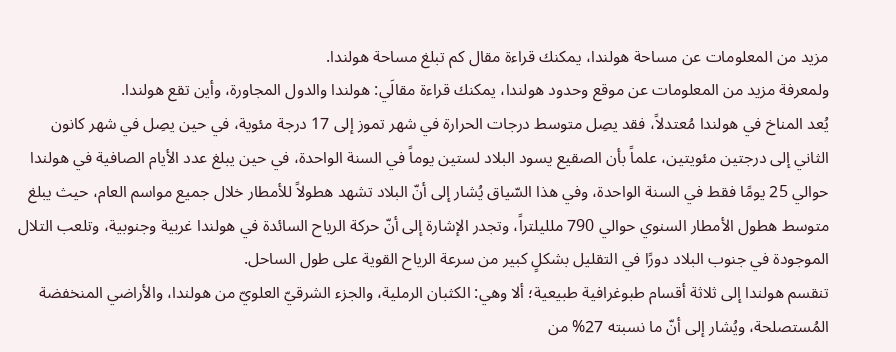مزيد من المعلومات عن مساحة هولندا، يمكنك قراءة مقال كم تبلغ مساحة هولندا.
ولمعرفة مزيد من المعلومات عن موقع وحدود هولندا، يمكنك قراءة مقالَي: هولندا والدول المجاورة، وأين تقع هولندا.
يُعد المناخ في هولندا مُعتدلاً، فقد يصِل متوسط درجات الحرارة في شهر تموز إلى 17 درجة مئوية، في حين يصِل في شهر كانون الثاني إلى درجتين مئويتين، علماً بأن الصقيع يسود البلاد لستين يوماً في السنة الواحدة، في حين يبلغ عدد الأيام الصافية في هولندا حوالي 25 يومًا فقط في السنة الواحدة، وفي هذا السّياق يُشار إلى أنّ البلاد تشهد هطولاً للأمطار خلال جميع مواسم العام، حيث يبلغ متوسط هطول الأمطار السنوي حوالي 790 ملليلتراً، وتجدر الإشارة إلى أنّ حركة الرياح السائدة في هولندا غربية وجنوبية، وتلعب التلال الموجودة في جنوب البلاد دورًا في التقليل بشكلٍ كبير من سرعة الرياح القوية على طول الساحل.
تنقسم هولندا إلى ثلاثة أقسام طبوغرافية طبيعية؛ ألا وهي: الكثبان الرملية، والجزء الشرقيّ العلويّ من هولندا، والأراضي المنخفضة المُستصلحة، ويُشار إلى أنّ ما نسبته 27% من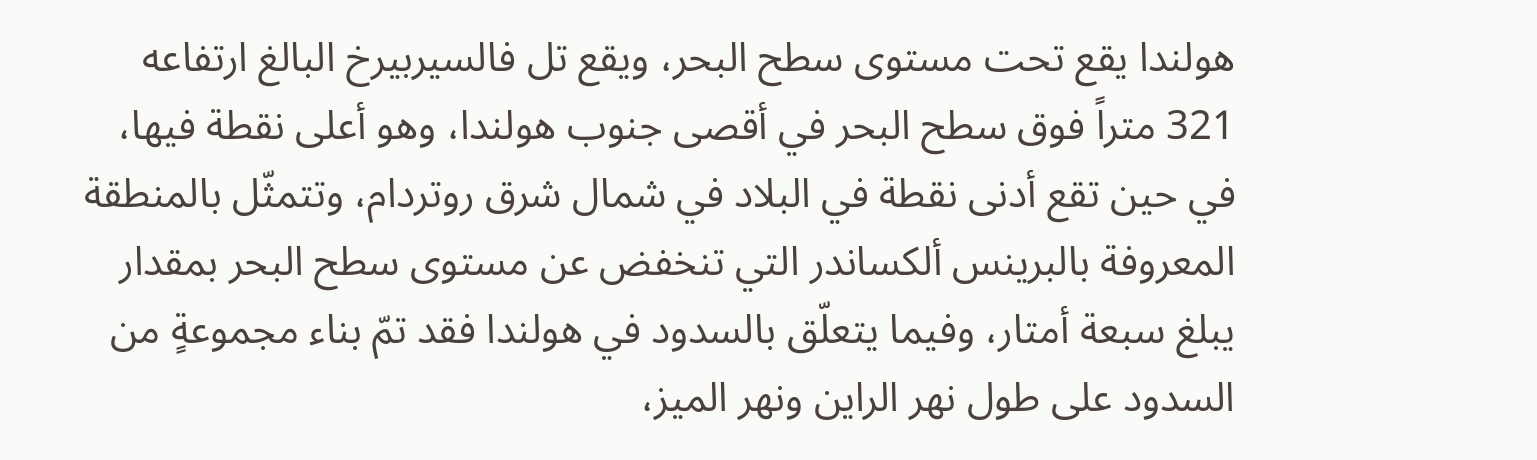هولندا يقع تحت مستوى سطح البحر، ويقع تل فالسيربيرخ البالغ ارتفاعه 321 متراً فوق سطح البحر في أقصى جنوب هولندا، وهو أعلى نقطة فيها، في حين تقع أدنى نقطة في البلاد في شمال شرق روتردام، وتتمثّل بالمنطقة المعروفة بالبرينس ألكساندر التي تنخفض عن مستوى سطح البحر بمقدار يبلغ سبعة أمتار، وفيما يتعلّق بالسدود في هولندا فقد تمّ بناء مجموعةٍ من السدود على طول نهر الراين ونهر الميز،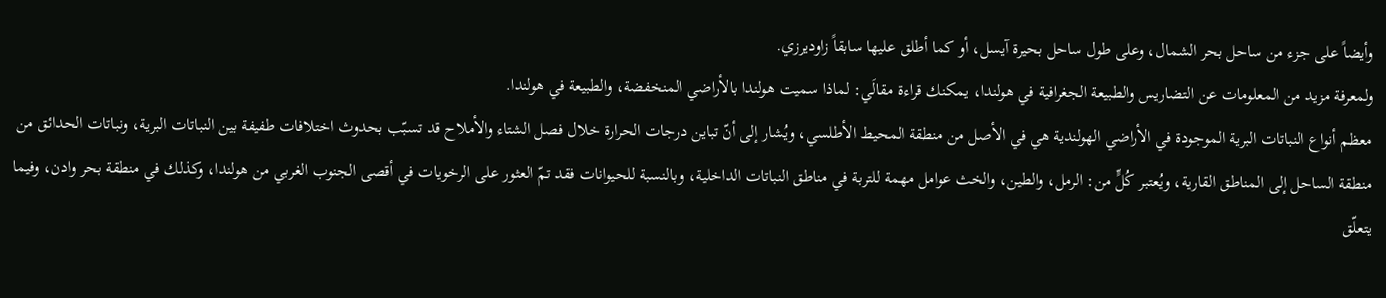وأيضاً على جزء من ساحل بحر الشمال، وعلى طول ساحل بحيرة آيسل، أو كما أطلق عليها سابقاً زاوديرزي.
ولمعرفة مزيد من المعلومات عن التضاريس والطبيعة الجغرافية في هولندا، يمكنك قراءة مقالَي: لماذا سميت هولندا بالأراضي المنخفضة، والطبيعة في هولندا.
معظم أنواع النباتات البرية الموجودة في الأراضي الهولندية هي في الأصل من منطقة المحيط الأطلسي، ويُشار إلى أنّ تباين درجات الحرارة خلال فصل الشتاء والأملاح قد تسبّب بحدوث اختلافات طفيفة بين النباتات البرية، ونباتات الحدائق من منطقة الساحل إلى المناطق القارية، ويُعتبر كُلٍّ من: الرمل، والطين، والخث عوامل مهمة للتربة في مناطق النباتات الداخلية، وبالنسبة للحيوانات فقد تمّ العثور على الرخويات في أقصى الجنوب الغربي من هولندا، وكذلك في منطقة بحر وادن، وفيما يتعلّق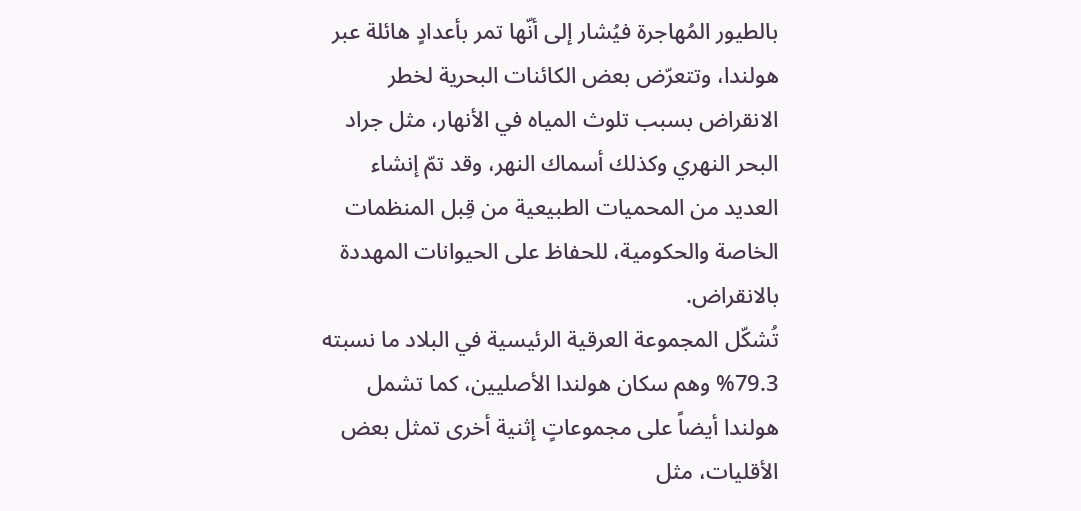بالطيور المُهاجرة فيُشار إلى أنّها تمر بأعدادٍ هائلة عبر هولندا، وتتعرّض بعض الكائنات البحرية لخطر الانقراض بسبب تلوث المياه في الأنهار، مثل جراد البحر النهري وكذلك أسماك النهر، وقد تمّ إنشاء العديد من المحميات الطبيعية من قِبل المنظمات الخاصة والحكومية، للحفاظ على الحيوانات المهددة بالانقراض.
تُشكّل المجموعة العرقية الرئيسية في البلاد ما نسبته 79.3% وهم سكان هولندا الأصليين، كما تشمل هولندا أيضاً على مجموعاتٍ إثنية أخرى تمثل بعض الأقليات، مثل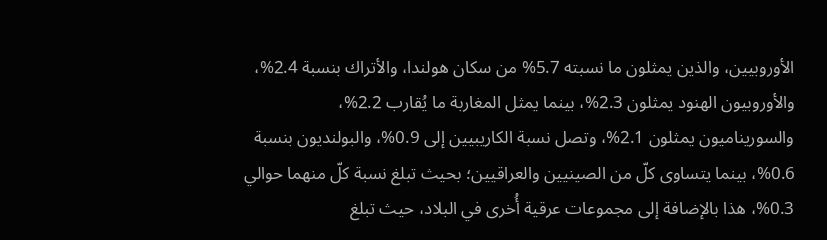الأوروبيين، والذين يمثلون ما نسبته 5.7% من سكان هولندا، والأتراك بنسبة 2.4%، والأوروبيون الهنود يمثلون 2.3%، بينما يمثل المغاربة ما يُقارب 2.2%، والسوريناميون يمثلون 2.1%، وتصل نسبة الكاريبيين إلى 0.9%، والبولنديون بنسبة 0.6%، بينما يتساوى كلّ من الصينيين والعراقيين؛ بحيث تبلغ نسبة كلّ منهما حوالي 0.3%، هذا بالإضافة إلى مجموعات عرقية أُخرى في البلاد، حيث تبلغ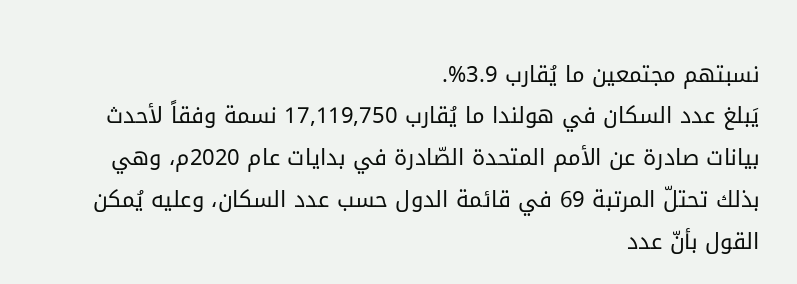نسبتهم مجتمعين ما يُقارب 3.9%.
يَبلغ عدد السكان في هولندا ما يُقارب 17,119,750 نسمة وفقاً لأحدث بيانات صادرة عن الأمم المتحدة الصّادرة في بدايات عام 2020م، وهي بذلك تحتلّ المرتبة 69 في قائمة الدول حسب عدد السكان، وعليه يُمكن القول بأنّ عدد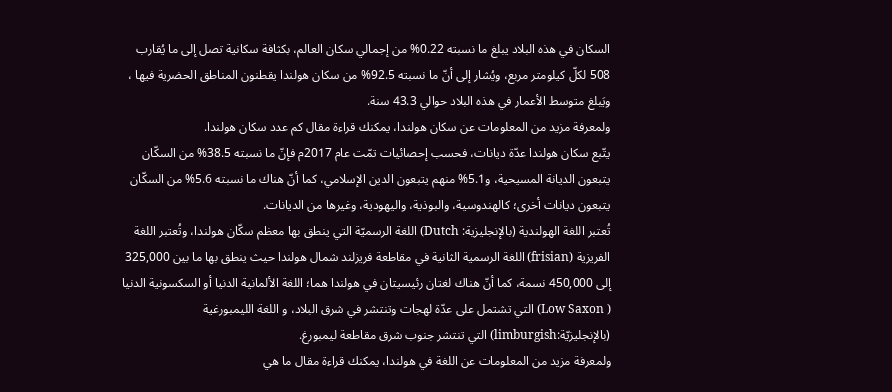السكان في هذه البلاد يبلغ ما نسبته 0.22% من إجمالي سكان العالم، بكثافة سكانية تصل إلى ما يُقارب 508 لكلّ كيلومتر مربع، ويُشار إلى أنّ ما نسبته 92.5% من سكان هولندا يقطنون المناطق الحضرية فيها ، ويَبلغ متوسط الأعمار في هذه البلاد حوالي 43.3 سنة.
ولمعرفة مزيد من المعلومات عن سكان هولندا، يمكنك قراءة مقال كم عدد سكان هولندا.
يتّبع سكان هولندا عدّة ديانات، فحسب إحصائيات تمّت عام 2017م فإنّ ما نسبته 38.5% من السكّان يتبعون الديانة المسيحية، و5.1% منهم يتبعون الدين الإسلامي، كما أنّ هناك ما نسبته 5.6% من السكّان يتبعون ديانات أخرى؛ كالهندوسية، والبوذية، واليهودية، وغيرها من الديانات.
تُعتبر اللغة الهولندية (بالإنجليزية: Dutch) اللغة الرسميّة التي ينطق بها معظم سكّان هولندا، وتُعتبر اللغة الفريزية (frisian) اللغة الرسمية الثانية في مقاطعة فريزلند شمال هولندا حيث ينطق بها ما بين 325,000 إلى 450,000 نسمة، كما أنّ هناك لغتان رئيسيتان في هولندا هما؛ اللغة الألمانية الدنيا أو السكسونية الدنيا ( Low Saxon) التي تشتمل على عدّة لهجات وتنتشر في شرق البلاد، و اللغة الليمبورغية (بالإنجليزيّة:limburgish) التي تنتشر جنوب شرق مقاطعة ليمبورغ.
ولمعرفة مزيد من المعلومات عن اللغة في هولندا، يمكنك قراءة مقال ما هي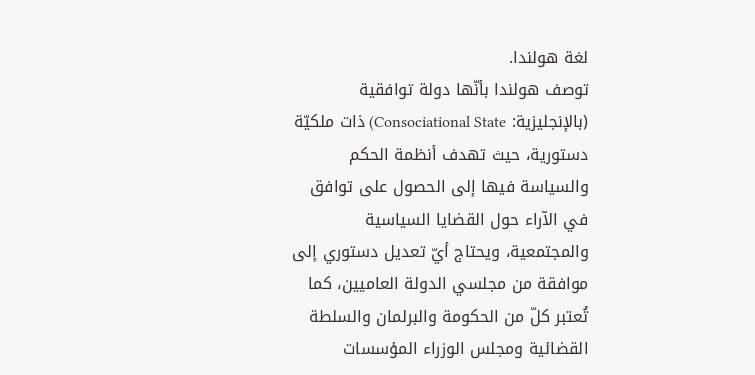لغة هولندا.
توصف هولندا بأنّها دولة توافقية (بالإنجليزية: Consociational State) ذات ملكيّة دستورية، حيث تهدف أنظمة الحكم والسياسة فيها إلى الحصول على توافق في الآراء حول القضايا السياسية والمجتمعية، ويحتاج أيّ تعديل دستوري إلى موافقة من مجلسي الدولة العاميين، كما تُعتبر كلّ من الحكومة والبرلمان والسلطة القضائية ومجلس الوزراء المؤسسات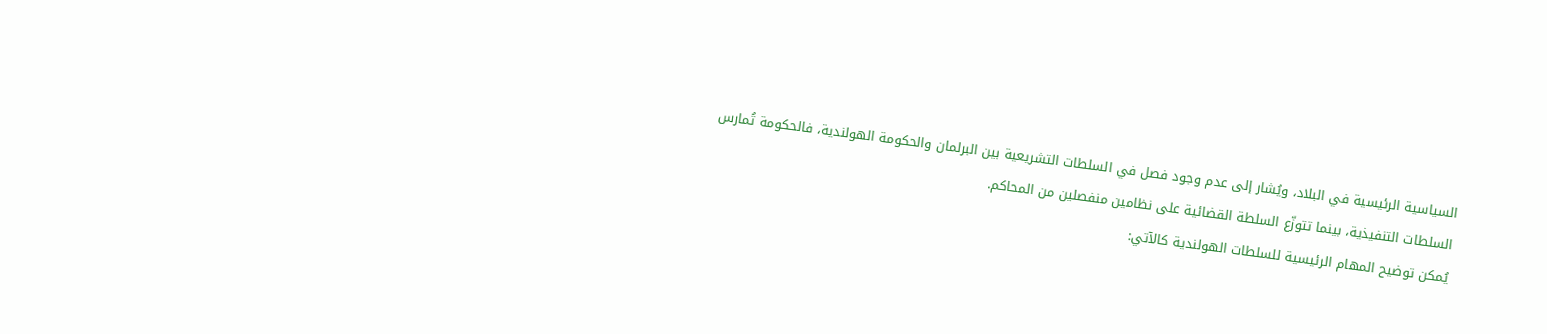السياسية الرئيسية في البلاد، ويُشار إلى عدم وجود فصل في السلطات التشريعية بين البرلمان والحكومة الهولندية، فالحكومة تُمارس السلطات التنفيذية، بينما تتوزّع السلطة القضائية على نظامين منفصلين من المحاكم.
يُمكن توضيح المهام الرئيسية للسلطات الهولندية كالآتي: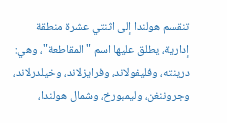تنقسم هولندا إلى اثنتي عشرة منطقة إدارية، يطلق عليها اسم "المقاطعة"، وهي: درينته، وفليفولاند، وفرايزلاند، وخيلدرلاند، وجروننغن، وليمبورخ، وشمال هولندا،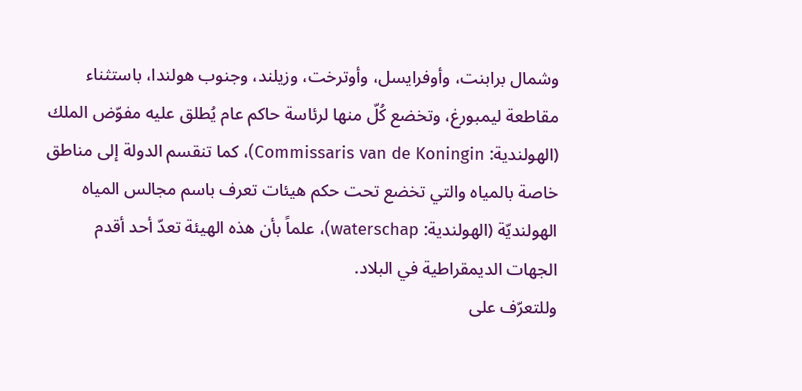وشمال برابنت، وأوفرايسل، وأوترخت، وزيلند، وجنوب هولندا، باستثناء مقاطعة ليمبورغ، وتخضع كُلّ منها لرئاسة حاكم عام يُطلق عليه مفوّض الملك (الهولندية: Commissaris van de Koningin)، كما تنقسم الدولة إلى مناطق خاصة بالمياه والتي تخضع تحت حكم هيئات تعرف باسم مجالس المياه الهولنديّة (الهولندية: waterschap)، علماً بأن هذه الهيئة تعدّ أحد أقدم الجهات الديمقراطية في البلاد.
وللتعرّف على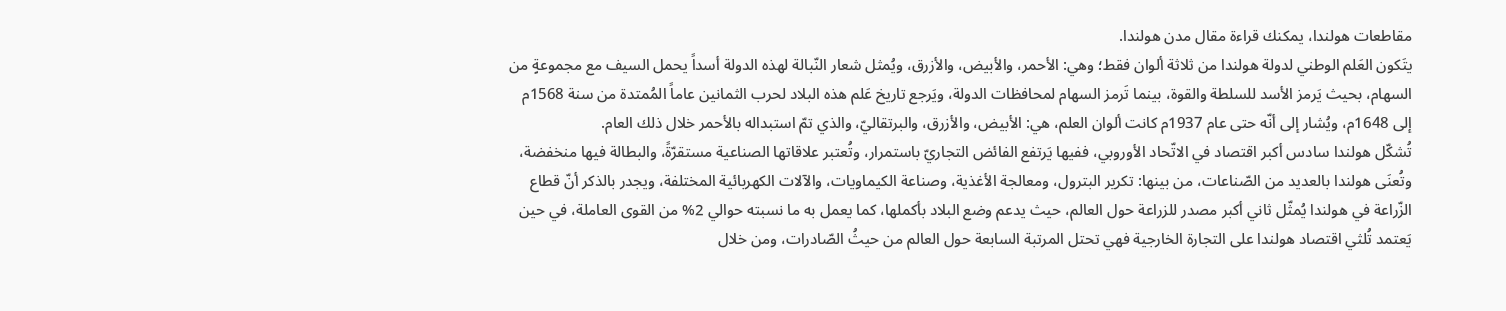مقاطعات هولندا، يمكنك قراءة مقال مدن هولندا.
يتَكون العَلم الوطني لدولة هولندا من ثلاثة ألوان فقط؛ وهي: الأحمر، والأبيض، والأزرق، ويُمثل شعار النّبالة لهذه الدولة أسداً يحمل السيف مع مجموعةٍ من السهام، بحيث يَرمز الأسد للسلطة والقوة، بينما تَرمز السهام لمحافظات الدولة، ويَرجع تاريخ عَلم هذه البلاد لحرب الثمانين عاماً المُمتدة من سنة 1568م إلى 1648م، ويُشار إلى أنّه حتى عام 1937م كانت ألوان العلم، هي: الأبيض، والأزرق، والبرتقاليّ، والذي تمّ استبداله بالأحمر خلال ذلك العام.
تُشكّل هولندا سادس أكبر اقتصاد في الاتّحاد الأوروبي، ففيها يَرتفع الفائض التجاريّ باستمرار، وتُعتبر علاقاتها الصناعية مستقرّةً، والبطالة فيها منخفضة، وتُعنَى هولندا بالعديد من الصّناعات، من بينها: تكرير البترول، ومعالجة الأغذية، وصناعة الكيماويات، والآلات الكهربائية المختلفة، ويجدر بالذكر أنّ قطاع الزّراعة في هولندا يُمثّل ثاني أكبر مصدر للزراعة حول العالم، حيث يدعم وضع البلاد بأكملها، كما يعمل به ما نسبته حوالي 2% من القوى العاملة، في حين يَعتمد تُلثي اقتصاد هولندا على التجارة الخارجية فهي تحتل المرتبة السابعة حول العالم من حيثُ الصّادرات، ومن خلال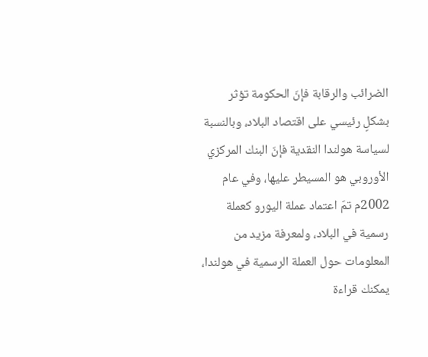الضرائب والرقابة فإنّ الحكومة تؤثر بشكلٍ رئيسي على اقتصاد البلاد، وبالنسبة لسياسة هولندا النقدية فإنّ البنك المركزي الأوروبي هو المسيطر عليها، وفي عام 2002م تمّ اعتماد عملة اليورو كعملة رسمية في البلاد، ولمعرفة مزيد من المعلومات حول العملة الرسمية في هولندا، يمكنك قراءة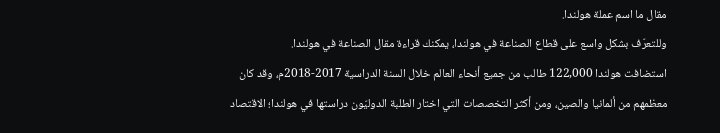مقال ما اسم عملة هولندا.
وللتعرّف بشكل واسع على قطاع الصناعة في هولندا، يمكنك قراءة مقال الصناعة في هولندا.
استضافت هولندا 122,000 طالب من جميع أنحاء العالم خلال السنة الدراسية 2017-2018م، وقد كان معظمهم من ألمانيا والصين، ومن أكثر التخصصات التي اختار الطلبة الدوليّون دراستها في هولندا؛ الاقتصاد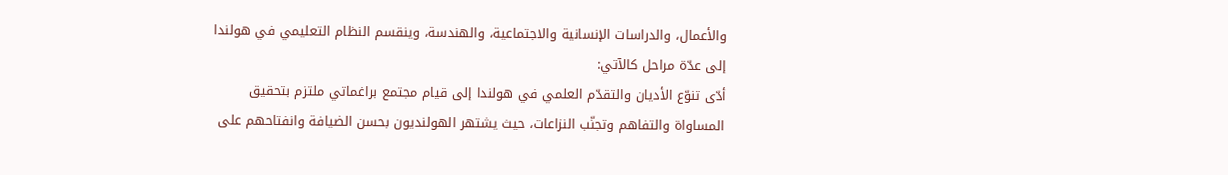والأعمال، والدراسات الإنسانية والاجتماعية، والهندسة، وينقسم النظام التعليمي في هولندا إلى عدّة مراحل كالآتي:
أدّى تنوّع الأديان والتقدّم العلمي في هولندا إلى قيام مجتمع براغماتي ملتزم بتحقيق المساواة والتفاهم وتجنّب النزاعات، حيث يشتهر الهولنديون بحسن الضيافة وانفتاحهم على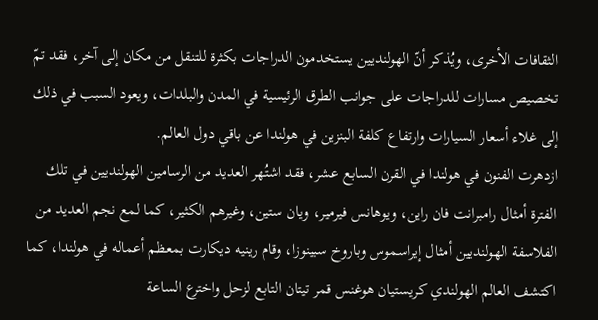الثقافات الأخرى، ويُذكر أنّ الهولنديين يستخدمون الدراجات بكثرة للتنقل من مكان إلى آخر، فقد تمّ تخصيص مسارات للدراجات على جوانب الطرق الرئيسية في المدن والبلدات، ويعود السبب في ذلك إلى غلاء أسعار السيارات وارتفاع كلفة البنزين في هولندا عن باقي دول العالم.
ازدهرت الفنون في هولندا في القرن السابع عشر، فقد اشتُهر العديد من الرسامين الهولنديين في تلك الفترة أمثال رامبرانت فان راين، ويوهانس فيرمير، ويان ستين، وغيرهم الكثير، كما لمع نجم العديد من الفلاسفة الهولنديين أمثال إيراسموس وباروخ سبينوزا، وقام رينيه ديكارت بمعظم أعماله في هولندا، كما اكتشف العالم الهولندي كريستيان هوغنس قمر تيتان التابع لزحل واخترع الساعة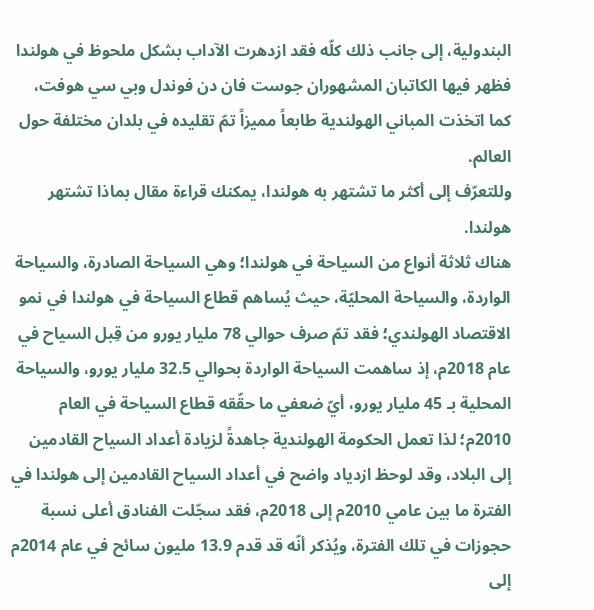البندولية، إلى جانب ذلك كلّه فقد ازدهرت الآداب بشكل ملحوظ في هولندا فظهر فيها الكاتبان المشهوران جوست فان دن فوندل وبي سي هوفت، كما اتخذت المباني الهولندية طابعاً مميزاً تمّ تقليده في بلدان مختلفة حول العالم.
وللتعرّف إلى أكثر ما تشتهر به هولندا، يمكنك قراءة مقال بماذا تشتهر هولندا.
هناك ثلاثة أنواع من السياحة في هولندا؛ وهي السياحة الصادرة، والسياحة الواردة، والسياحة المحليّة، حيث يُساهم قطاع السياحة في هولندا في نمو الاقتصاد الهولندي؛ فقد تمّ صرف حوالي 78 مليار يورو من قِبل السياح في عام 2018م، إذ ساهمت السياحة الواردة بحوالي 32.5 مليار يورو، والسياحة المحلية بـ 45 مليار يورو، أيّ ضعفي ما حقّقه قطاع السياحة في العام 2010م؛ لذا تعمل الحكومة الهولندية جاهدةً لزيادة أعداد السياح القادمين إلى البلاد، وقد لوحظ ازدياد واضح في أعداد السياح القادمين إلى هولندا في الفترة ما بين عامي 2010م إلى 2018م، فقد سجّلت الفنادق أعلى نسبة حجوزات في تلك الفترة، ويُذكر أنّه قد قدم 13.9 مليون سائح في عام 2014م إلى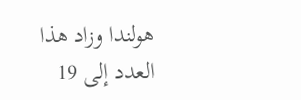هولندا وزاد هذا العدد إلى 19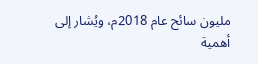مليون سائح عام 2018م، ويُشار إلى أهمية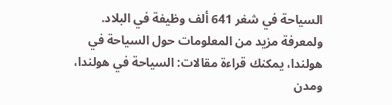السياحة في شغر 641 ألف وظيفة في البلاد.
ولمعرفة مزيد من المعلومات حول السياحة في هولندا، يمكنك قراءة مقالات: السياحة في هولندا، ومدن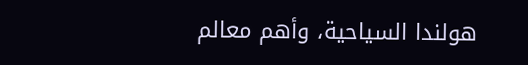هولندا السياحية، وأهم معالم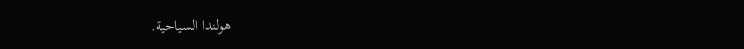هولندا السياحية.